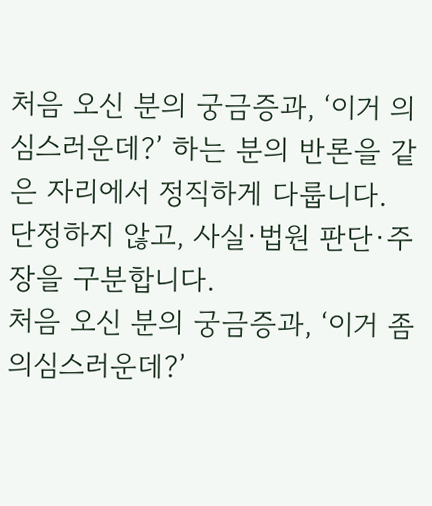처음 오신 분의 궁금증과, ‘이거 의심스러운데?’ 하는 분의 반론을 같은 자리에서 정직하게 다룹니다. 단정하지 않고, 사실·법원 판단·주장을 구분합니다.
처음 오신 분의 궁금증과, ‘이거 좀 의심스러운데?’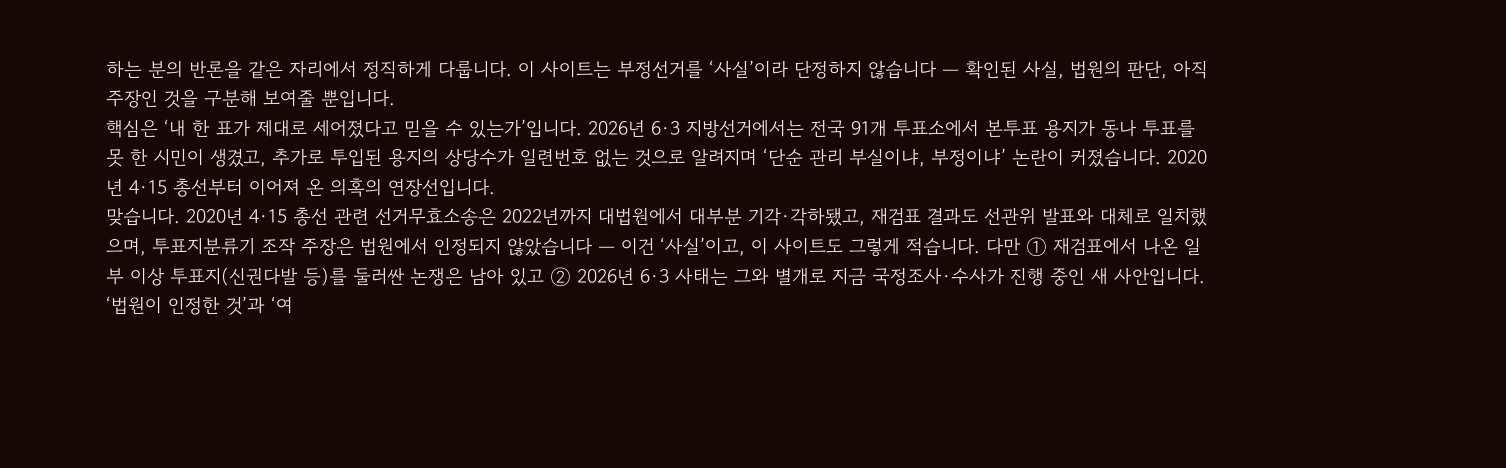하는 분의 반론을 같은 자리에서 정직하게 다룹니다. 이 사이트는 부정선거를 ‘사실’이라 단정하지 않습니다 — 확인된 사실, 법원의 판단, 아직 주장인 것을 구분해 보여줄 뿐입니다.
핵심은 ‘내 한 표가 제대로 세어졌다고 믿을 수 있는가’입니다. 2026년 6·3 지방선거에서는 전국 91개 투표소에서 본투표 용지가 동나 투표를 못 한 시민이 생겼고, 추가로 투입된 용지의 상당수가 일련번호 없는 것으로 알려지며 ‘단순 관리 부실이냐, 부정이냐’ 논란이 커졌습니다. 2020년 4·15 총선부터 이어져 온 의혹의 연장선입니다.
맞습니다. 2020년 4·15 총선 관련 선거무효소송은 2022년까지 대법원에서 대부분 기각·각하됐고, 재검표 결과도 선관위 발표와 대체로 일치했으며, 투표지분류기 조작 주장은 법원에서 인정되지 않았습니다 — 이건 ‘사실’이고, 이 사이트도 그렇게 적습니다. 다만 ① 재검표에서 나온 일부 이상 투표지(신권다발 등)를 둘러싼 논쟁은 남아 있고 ② 2026년 6·3 사태는 그와 별개로 지금 국정조사·수사가 진행 중인 새 사안입니다. ‘법원이 인정한 것’과 ‘여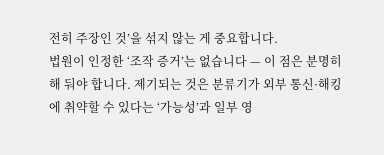전히 주장인 것’을 섞지 않는 게 중요합니다.
법원이 인정한 ‘조작 증거’는 없습니다 — 이 점은 분명히 해 둬야 합니다. 제기되는 것은 분류기가 외부 통신·해킹에 취약할 수 있다는 ‘가능성’과 일부 영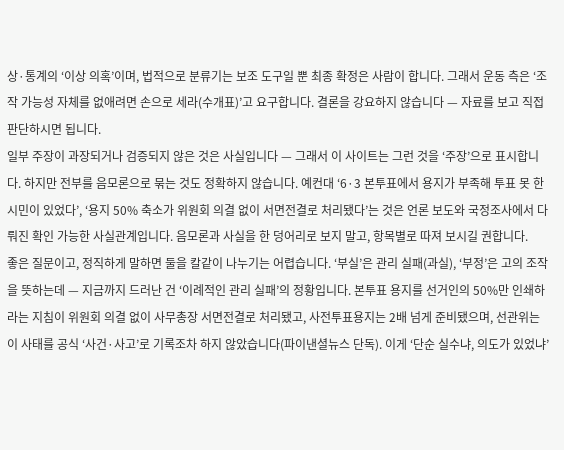상·통계의 ‘이상 의혹’이며, 법적으로 분류기는 보조 도구일 뿐 최종 확정은 사람이 합니다. 그래서 운동 측은 ‘조작 가능성 자체를 없애려면 손으로 세라(수개표)’고 요구합니다. 결론을 강요하지 않습니다 — 자료를 보고 직접 판단하시면 됩니다.
일부 주장이 과장되거나 검증되지 않은 것은 사실입니다 — 그래서 이 사이트는 그런 것을 ‘주장’으로 표시합니다. 하지만 전부를 음모론으로 묶는 것도 정확하지 않습니다. 예컨대 ‘6·3 본투표에서 용지가 부족해 투표 못 한 시민이 있었다’, ‘용지 50% 축소가 위원회 의결 없이 서면전결로 처리됐다’는 것은 언론 보도와 국정조사에서 다뤄진 확인 가능한 사실관계입니다. 음모론과 사실을 한 덩어리로 보지 말고, 항목별로 따져 보시길 권합니다.
좋은 질문이고, 정직하게 말하면 둘을 칼같이 나누기는 어렵습니다. ‘부실’은 관리 실패(과실), ‘부정’은 고의 조작을 뜻하는데 — 지금까지 드러난 건 ‘이례적인 관리 실패’의 정황입니다. 본투표 용지를 선거인의 50%만 인쇄하라는 지침이 위원회 의결 없이 사무총장 서면전결로 처리됐고, 사전투표용지는 2배 넘게 준비됐으며, 선관위는 이 사태를 공식 ‘사건·사고’로 기록조차 하지 않았습니다(파이낸셜뉴스 단독). 이게 ‘단순 실수냐, 의도가 있었냐’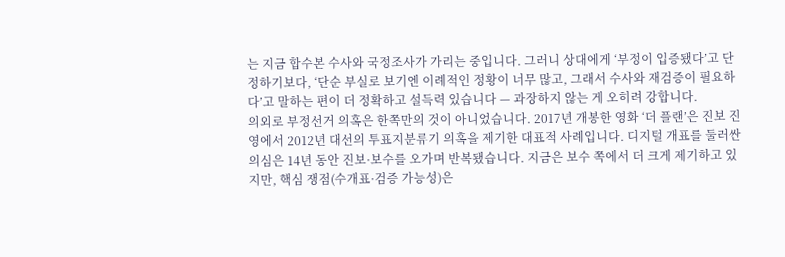는 지금 합수본 수사와 국정조사가 가리는 중입니다. 그러니 상대에게 ‘부정이 입증됐다’고 단정하기보다, ‘단순 부실로 보기엔 이례적인 정황이 너무 많고, 그래서 수사와 재검증이 필요하다’고 말하는 편이 더 정확하고 설득력 있습니다 — 과장하지 않는 게 오히려 강합니다.
의외로 부정선거 의혹은 한쪽만의 것이 아니었습니다. 2017년 개봉한 영화 ‘더 플랜’은 진보 진영에서 2012년 대선의 투표지분류기 의혹을 제기한 대표적 사례입니다. 디지털 개표를 둘러싼 의심은 14년 동안 진보·보수를 오가며 반복됐습니다. 지금은 보수 쪽에서 더 크게 제기하고 있지만, 핵심 쟁점(수개표·검증 가능성)은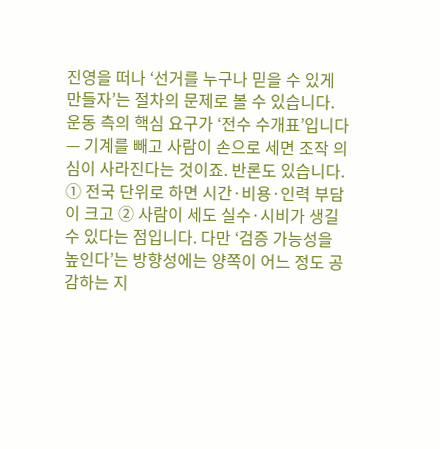진영을 떠나 ‘선거를 누구나 믿을 수 있게 만들자’는 절차의 문제로 볼 수 있습니다.
운동 측의 핵심 요구가 ‘전수 수개표’입니다 — 기계를 빼고 사람이 손으로 세면 조작 의심이 사라진다는 것이죠. 반론도 있습니다. ① 전국 단위로 하면 시간·비용·인력 부담이 크고 ② 사람이 세도 실수·시비가 생길 수 있다는 점입니다. 다만 ‘검증 가능성을 높인다’는 방향성에는 양쪽이 어느 정도 공감하는 지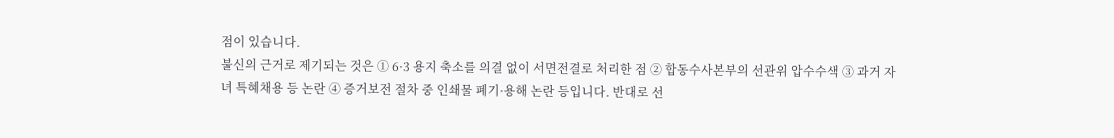점이 있습니다.
불신의 근거로 제기되는 것은 ① 6·3 용지 축소를 의결 없이 서면전결로 처리한 점 ② 합동수사본부의 선관위 압수수색 ③ 과거 자녀 특혜채용 등 논란 ④ 증거보전 절차 중 인쇄물 폐기·용해 논란 등입니다. 반대로 선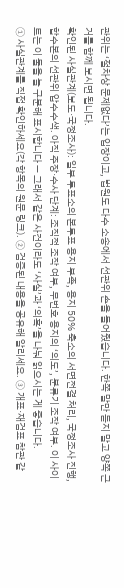관위는 ‘절차상 문제없다’는 입장이고, 법원도 다수 소송에서 선관위 손을 들어줬습니다. 한쪽 말만 듣지 말고 양쪽 근거를 함께 보시면 됩니다.
확인된 사실관계(보도·국정조사): 일부 투표소의 본투표 용지 부족, 용지 50% 축소의 서면전결 처리, 국정조사 진행, 합수본의 선관위 압수수색. 아직 주장·수사 단계: 조직적 조작 여부, 무번호 용지의 ‘의도’, 분류기 조작 여부. 이 사이트는 이 둘을 늘 구분해 표시합니다 — 그래서 같은 사건이라도 ‘사실’과 ‘의혹’을 나눠 읽으시는 게 좋습니다.
① 사실관계를 직접 확인하세요(각 항목의 원문 링크). ② 검증된 내용을 공유해 알리세요. ③ 개표·재검표 참관 같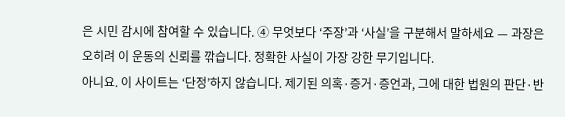은 시민 감시에 참여할 수 있습니다. ④ 무엇보다 ‘주장’과 ‘사실’을 구분해서 말하세요 — 과장은 오히려 이 운동의 신뢰를 깎습니다. 정확한 사실이 가장 강한 무기입니다.
아니요. 이 사이트는 ‘단정’하지 않습니다. 제기된 의혹·증거·증언과, 그에 대한 법원의 판단·반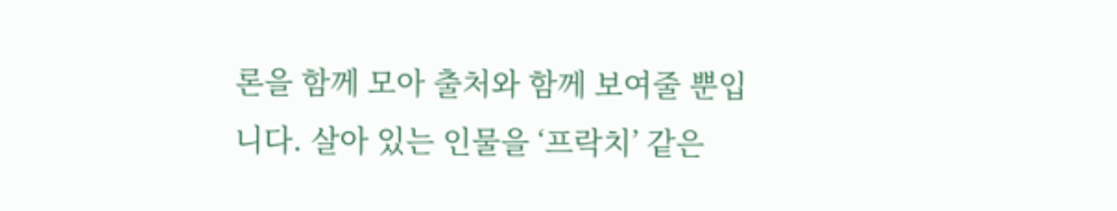론을 함께 모아 출처와 함께 보여줄 뿐입니다. 살아 있는 인물을 ‘프락치’ 같은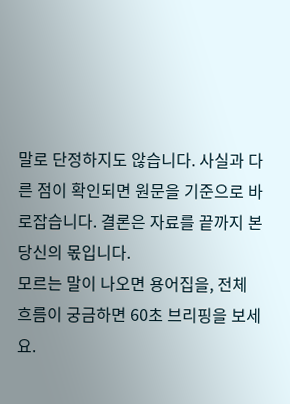말로 단정하지도 않습니다. 사실과 다른 점이 확인되면 원문을 기준으로 바로잡습니다. 결론은 자료를 끝까지 본 당신의 몫입니다.
모르는 말이 나오면 용어집을, 전체 흐름이 궁금하면 60초 브리핑을 보세요.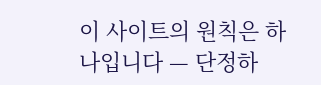이 사이트의 원칙은 하나입니다 — 단정하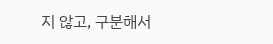지 않고, 구분해서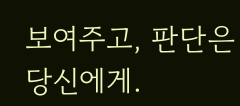보여주고, 판단은 당신에게.